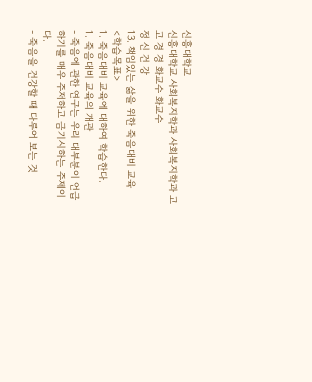신흥대학교
신흥대학교 사회복지학과 사회복지학과 고
고 경 경 화교수 화교수
정 신 건 강
13. 책임있는 삶을 위한 죽음대비 교육
<학습목표>
1. 죽음대비 교육에 대하여 학습한다.
1. 죽음대비 교육의 개관
- 죽음에 관한 연구는 우리 대부분이 언급하기를 매우 주저하고 금기시하는 주제이다.
- 죽음을 건강할 때 다루어 보는 것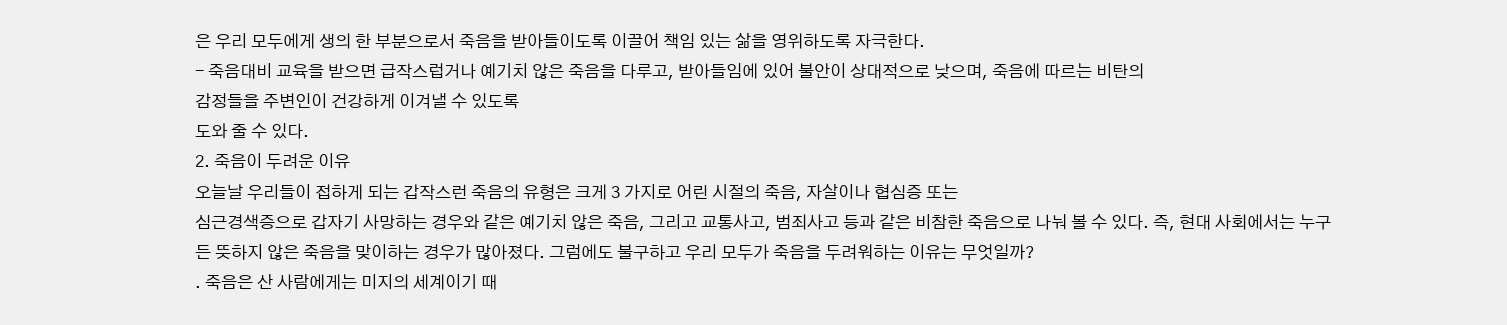은 우리 모두에게 생의 한 부분으로서 죽음을 받아들이도록 이끌어 책임 있는 삶을 영위하도록 자극한다.
- 죽음대비 교육을 받으면 급작스럽거나 예기치 않은 죽음을 다루고, 받아들임에 있어 불안이 상대적으로 낮으며, 죽음에 따르는 비탄의
감정들을 주변인이 건강하게 이겨낼 수 있도록
도와 줄 수 있다.
2. 죽음이 두려운 이유
오늘날 우리들이 접하게 되는 갑작스런 죽음의 유형은 크게 3 가지로 어린 시절의 죽음, 자살이나 협심증 또는
심근경색증으로 갑자기 사망하는 경우와 같은 예기치 않은 죽음, 그리고 교통사고, 범죄사고 등과 같은 비참한 죽음으로 나눠 볼 수 있다. 즉, 현대 사회에서는 누구든 뜻하지 않은 죽음을 맞이하는 경우가 많아졌다. 그럼에도 불구하고 우리 모두가 죽음을 두려워하는 이유는 무엇일까?
․ 죽음은 산 사람에게는 미지의 세계이기 때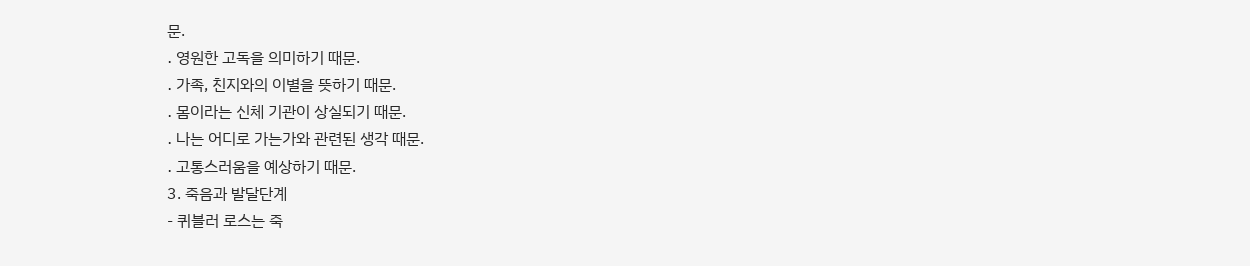문.
․ 영원한 고독을 의미하기 때문.
․ 가족, 친지와의 이별을 뜻하기 때문.
․ 몸이라는 신체 기관이 상실되기 때문.
․ 나는 어디로 가는가와 관련된 생각 때문.
․ 고통스러움을 예상하기 때문.
3. 죽음과 발달단계
- 퀴블러 로스는 죽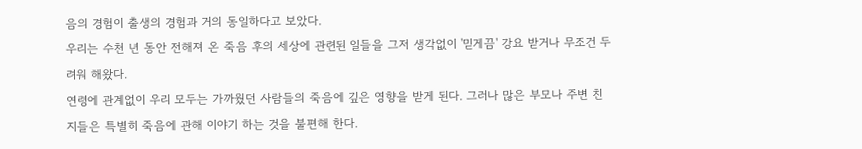음의 경험이 출생의 경험과 거의 동일하다고 보았다.
우리는 수천 년 동안 전해져 온 죽음 후의 세상에 관련된 일들을 그저 생각없이 '믿게끔' 강요 받거나 무조건 두려워 해왔다.
연령에 관계없이 우리 모두는 가까웠던 사람들의 죽음에 깊은 영향을 받게 된다. 그러나 많은 부모나 주변 친지들은 특별히 죽음에 관해 이야기 하는 것을 불편해 한다.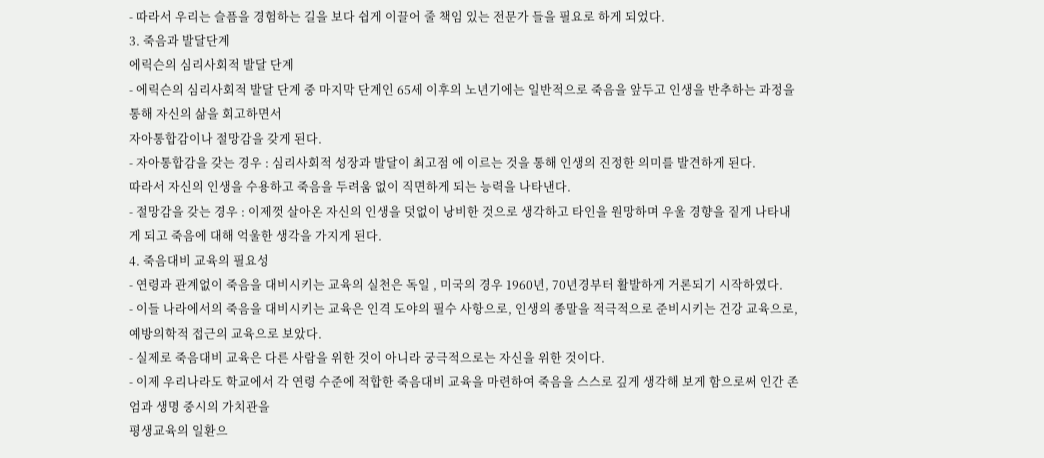- 따라서 우리는 슬픔을 경험하는 길을 보다 쉽게 이끌어 줄 책임 있는 전문가 들을 필요로 하게 되었다.
3. 죽음과 발달단계
에릭슨의 심리사회적 발달 단계
- 에릭슨의 심리사회적 발달 단계 중 마지막 단계인 65세 이후의 노년기에는 일반적으로 죽음을 앞두고 인생을 반추하는 과정을 통해 자신의 삶을 회고하면서
자아통합감이나 절망감을 갖게 된다.
- 자아통합감을 갖는 경우 : 심리사회적 성장과 발달이 최고점 에 이르는 것을 통해 인생의 진정한 의미를 발견하게 된다.
따라서 자신의 인생을 수용하고 죽음을 두려움 없이 직면하게 되는 능력을 나타낸다.
- 절망감을 갖는 경우 : 이제껏 살아온 자신의 인생을 덧없이 낭비한 것으로 생각하고 타인을 원망하며 우울 경향을 짙게 나타내게 되고 죽음에 대해 억울한 생각을 가지게 된다.
4. 죽음대비 교육의 필요성
- 연령과 관계없이 죽음을 대비시키는 교육의 실천은 독일 , 미국의 경우 1960년, 70년경부터 활발하게 거론되기 시작하였다.
- 이들 나라에서의 죽음을 대비시키는 교육은 인격 도야의 필수 사항으로, 인생의 종말을 적극적으로 준비시키는 건강 교육으로, 예방의학적 접근의 교육으로 보았다.
- 실제로 죽음대비 교육은 다른 사람을 위한 것이 아니라 궁극적으로는 자신을 위한 것이다.
- 이제 우리나라도 학교에서 각 연령 수준에 적합한 죽음대비 교육을 마련하여 죽음을 스스로 깊게 생각해 보게 함으로써 인간 존엄과 생명 중시의 가치관을
평생교육의 일환으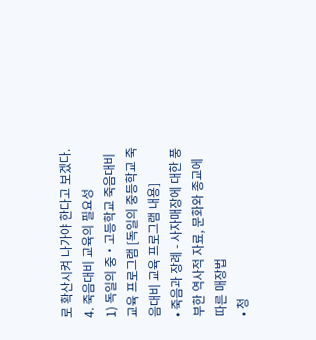로 확산시켜 나가야 한다고 보겠다.
4. 죽음대비 교육의 필요성
1) 독일의 중・고등학교 죽음대비 교육 프로그램 [독일의 중등학교 죽음대비 교육 프로그램 내용]
• 죽음과 장례 - 사자매장에 대한 풍부한 역사적 자료, 문화와 종교에 따른 매장법
• 청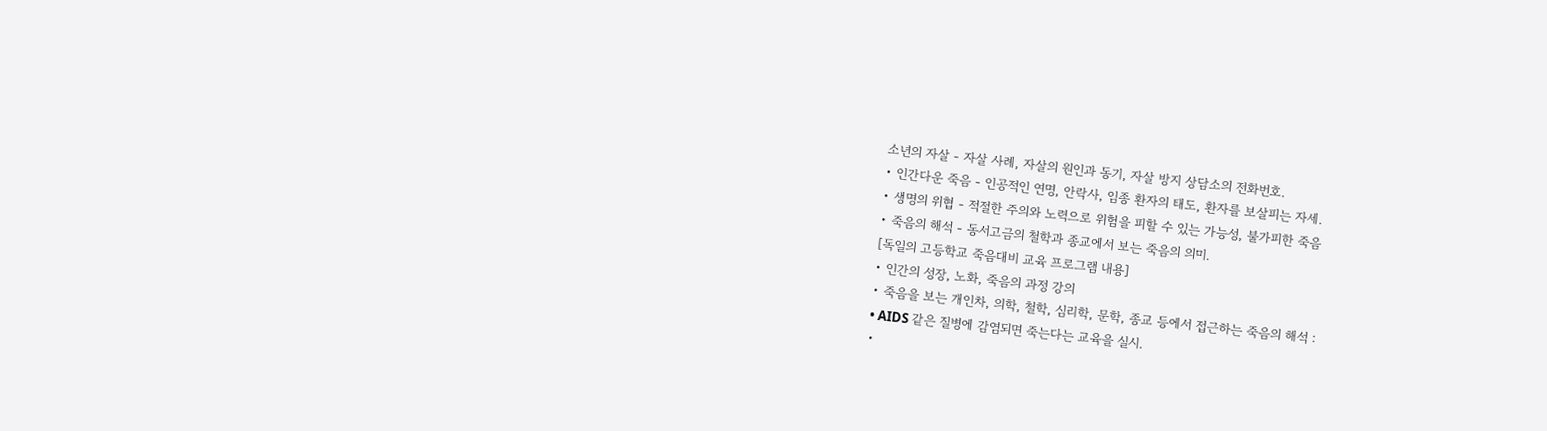소년의 자살 - 자살 사례, 자살의 원인과 동기, 자살 방지 상담소의 전화번호.
• 인간다운 죽음 - 인공적인 연명, 안락사, 임종 환자의 태도, 환자를 보살피는 자세.
• 생명의 위협 - 적절한 주의와 노력으로 위험을 피할 수 있는 가능성, 불가피한 죽음
• 죽음의 해석 - 동서고금의 철학과 종교에서 보는 죽음의 의미.
[독일의 고등학교 죽음대비 교육 프로그램 내용]
• 인간의 성장, 노화, 죽음의 과정 강의
• 죽음을 보는 개인차, 의학, 철학, 심리학, 문학, 종교 등에서 접근하는 죽음의 해석 :
• AIDS 같은 질병에 감염되면 죽는다는 교육을 실시.
•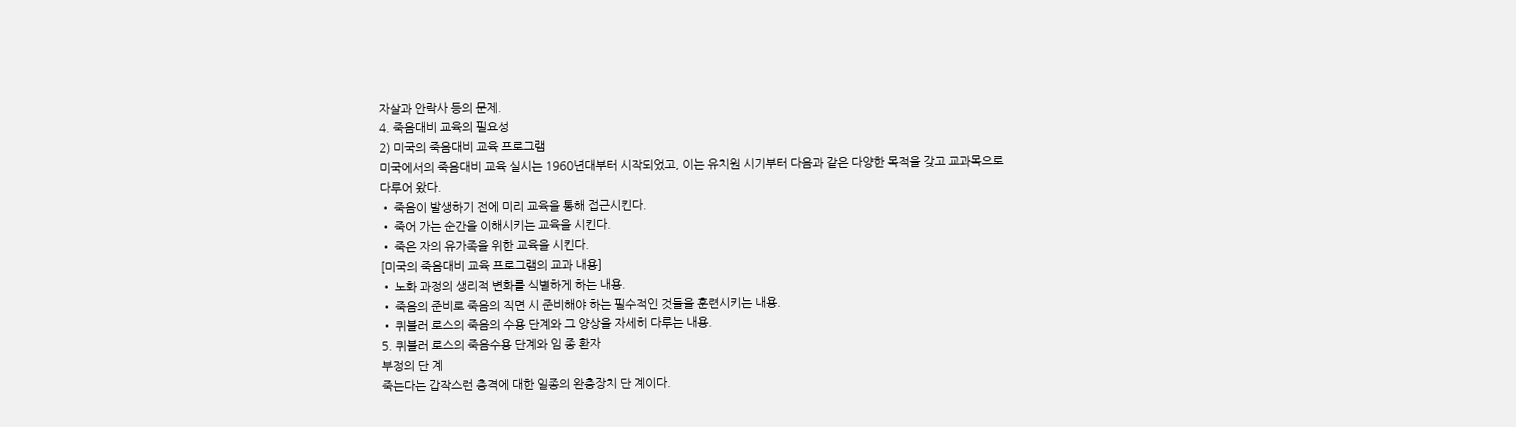자살과 안락사 등의 문제.
4. 죽음대비 교육의 필요성
2) 미국의 죽음대비 교육 프로그램
미국에서의 죽음대비 교육 실시는 1960년대부터 시작되었고, 이는 유치원 시기부터 다음과 같은 다양한 목적을 갖고 교과목으로
다루어 왔다.
• 죽음이 발생하기 전에 미리 교육을 통해 접근시킨다.
• 죽어 가는 순간을 이해시키는 교육을 시킨다.
• 죽은 자의 유가족을 위한 교육을 시킨다.
[미국의 죽음대비 교육 프로그램의 교과 내용]
• 노화 과정의 생리적 변화를 식별하게 하는 내용.
• 죽음의 준비로 죽음의 직면 시 준비해야 하는 필수적인 것들을 훈련시키는 내용.
• 퀴블러 로스의 죽음의 수용 단계와 그 양상을 자세히 다루는 내용.
5. 퀴블러 로스의 죽음수용 단계와 임 종 환자
부정의 단 계
죽는다는 갑작스런 충격에 대한 일종의 완충장치 단 계이다.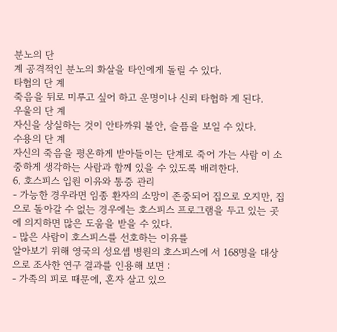분노의 단
계 공격적인 분노의 화살을 타인에게 돌릴 수 있다.
타협의 단 계
죽음을 뒤로 미루고 싶어 하고 운명이나 신뢰 타협하 게 된다.
우울의 단 계
자신을 상실하는 것이 안타까워 불안, 슬픔을 보일 수 있다.
수용의 단 계
자신의 죽음을 평온하게 받아들이는 단계로 죽어 가는 사람 이 소중하게 생각하는 사람과 함께 있을 수 있도록 배려한다.
6. 호스피스 입원 이유와 통증 관리
- 가능한 경우라면 임종 환자의 소망이 존중되어 집으로 오지만, 집으로 돌아갈 수 없는 경우에는 호스피스 프로그램을 두고 있는 곳에 의지하면 많은 도움을 받을 수 있다.
- 많은 사람이 호스피스를 선호하는 이유를
알아보기 위해 영국의 성요셉 병원의 호스피스에 서 168명을 대상으로 조사한 연구 결과를 인용해 보면 :
- 가족의 피로 때문에, 혼자 살고 있으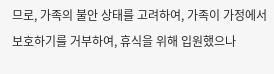므로, 가족의 불안 상태를 고려하여, 가족이 가정에서
보호하기를 거부하여, 휴식을 위해 입원했으나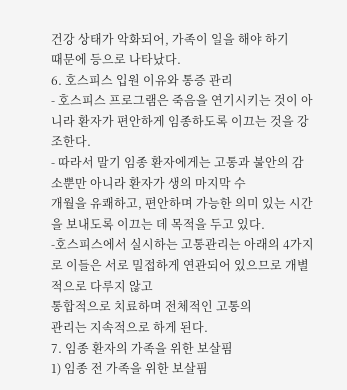건강 상태가 악화되어, 가족이 일을 해야 하기
때문에 등으로 나타났다.
6. 호스피스 입원 이유와 통증 관리
- 호스피스 프로그램은 죽음을 연기시키는 것이 아니라 환자가 편안하게 임종하도록 이끄는 것을 강조한다.
- 따라서 말기 임종 환자에게는 고통과 불안의 감소뿐만 아니라 환자가 생의 마지막 수
개월을 유쾌하고, 편안하며 가능한 의미 있는 시간을 보내도록 이끄는 데 목적을 두고 있다.
-호스피스에서 실시하는 고통관리는 아래의 4가지로 이들은 서로 밀접하게 연관되어 있으므로 개별적으로 다루지 않고
통합적으로 치료하며 전체적인 고통의
관리는 지속적으로 하게 된다.
7. 임종 환자의 가족을 위한 보살핌
1) 임종 전 가족을 위한 보살핌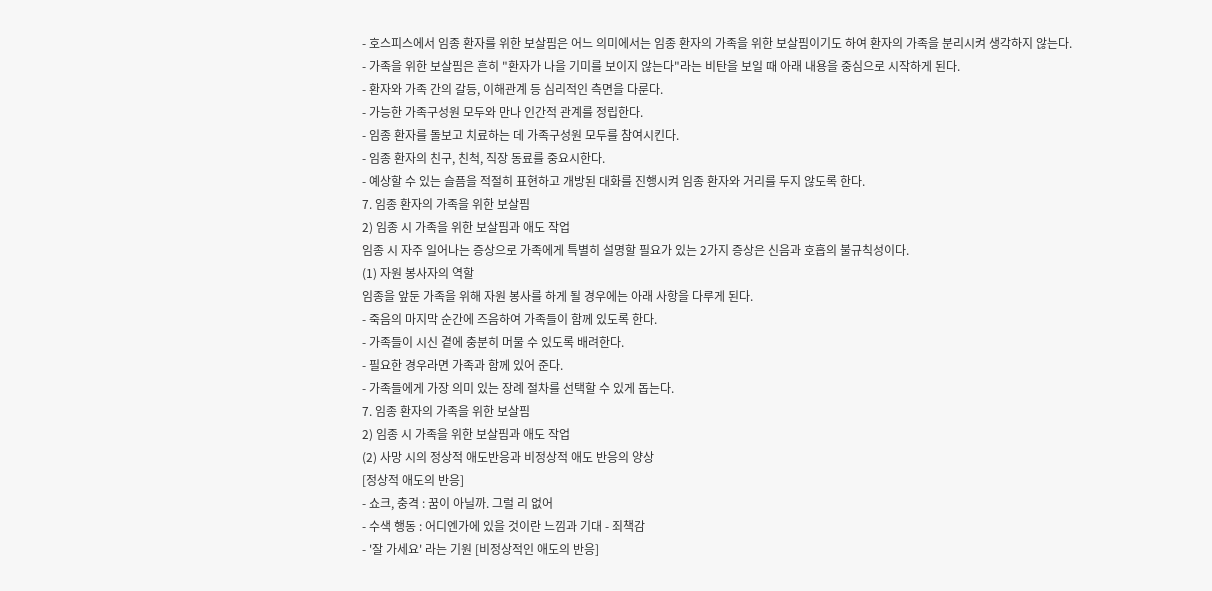- 호스피스에서 임종 환자를 위한 보살핌은 어느 의미에서는 임종 환자의 가족을 위한 보살핌이기도 하여 환자의 가족을 분리시켜 생각하지 않는다.
- 가족을 위한 보살핌은 흔히 "환자가 나을 기미를 보이지 않는다"라는 비탄을 보일 때 아래 내용을 중심으로 시작하게 된다.
- 환자와 가족 간의 갈등, 이해관계 등 심리적인 측면을 다룬다.
- 가능한 가족구성원 모두와 만나 인간적 관계를 정립한다.
- 임종 환자를 돌보고 치료하는 데 가족구성원 모두를 참여시킨다.
- 임종 환자의 친구, 친척, 직장 동료를 중요시한다.
- 예상할 수 있는 슬픔을 적절히 표현하고 개방된 대화를 진행시켜 임종 환자와 거리를 두지 않도록 한다.
7. 임종 환자의 가족을 위한 보살핌
2) 임종 시 가족을 위한 보살핌과 애도 작업
임종 시 자주 일어나는 증상으로 가족에게 특별히 설명할 필요가 있는 2가지 증상은 신음과 호흡의 불규칙성이다.
(1) 자원 봉사자의 역할
임종을 앞둔 가족을 위해 자원 봉사를 하게 될 경우에는 아래 사항을 다루게 된다.
- 죽음의 마지막 순간에 즈음하여 가족들이 함께 있도록 한다.
- 가족들이 시신 곁에 충분히 머물 수 있도록 배려한다.
- 필요한 경우라면 가족과 함께 있어 준다.
- 가족들에게 가장 의미 있는 장례 절차를 선택할 수 있게 돕는다.
7. 임종 환자의 가족을 위한 보살핌
2) 임종 시 가족을 위한 보살핌과 애도 작업
(2) 사망 시의 정상적 애도반응과 비정상적 애도 반응의 양상
[정상적 애도의 반응]
- 쇼크, 충격 : 꿈이 아닐까. 그럴 리 없어
- 수색 행동 : 어디엔가에 있을 것이란 느낌과 기대 - 죄책감
- '잘 가세요' 라는 기원 [비정상적인 애도의 반응]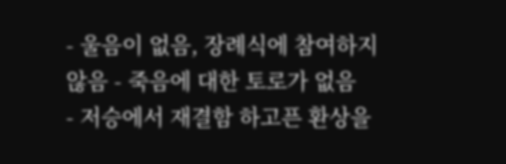- 울음이 없음, 장례식에 참여하지 않음 - 죽음에 대한 토로가 없음
- 저승에서 재결함 하고픈 환상을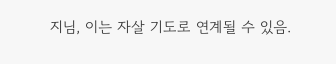지님, 이는 자살 기도로 연계될 수 있음.